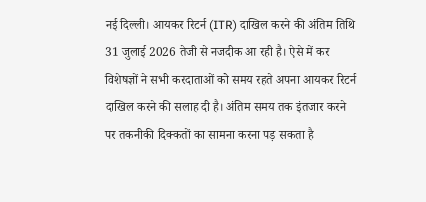नई दिल्ली। आयकर रिटर्न (ITR) दाखिल करने की अंतिम तिथि 31 जुलाई 2026 तेजी से नजदीक आ रही है। ऐसे में कर विशेषज्ञों ने सभी करदाताओं को समय रहते अपना आयकर रिटर्न दाखिल करने की सलाह दी है। अंतिम समय तक इंतजार करने पर तकनीकी दिक्कतों का सामना करना पड़ सकता है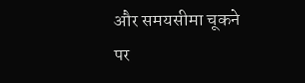और समयसीमा चूकने पर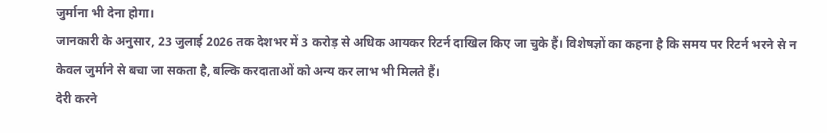जुर्माना भी देना होगा।
जानकारी के अनुसार, 23 जुलाई 2026 तक देशभर में 3 करोड़ से अधिक आयकर रिटर्न दाखिल किए जा चुके हैं। विशेषज्ञों का कहना है कि समय पर रिटर्न भरने से न केवल जुर्माने से बचा जा सकता है, बल्कि करदाताओं को अन्य कर लाभ भी मिलते हैं।
देरी करने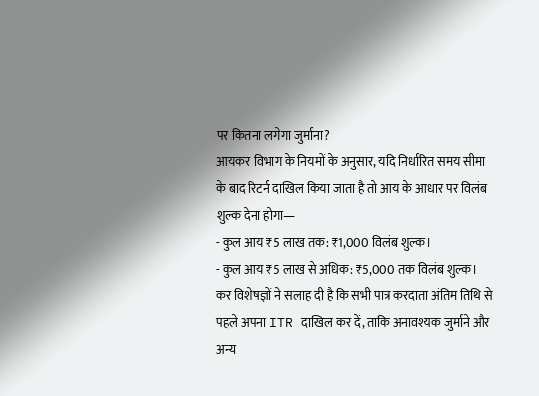पर कितना लगेगा जुर्माना?
आयकर विभाग के नियमों के अनुसार, यदि निर्धारित समय सीमा के बाद रिटर्न दाखिल किया जाता है तो आय के आधार पर विलंब शुल्क देना होगा—
- कुल आय ₹5 लाख तक: ₹1,000 विलंब शुल्क।
- कुल आय ₹5 लाख से अधिक: ₹5,000 तक विलंब शुल्क।
कर विशेषज्ञों ने सलाह दी है कि सभी पात्र करदाता अंतिम तिथि से पहले अपना ITR दाखिल कर दें, ताकि अनावश्यक जुर्माने और अन्य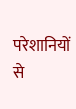परेशानियों से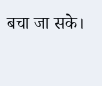बचा जा सके।